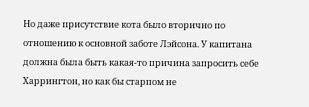Но даже присутствие кота было вторично по отношению к основной заботе Лэйсона. У капитана должна была быть какая-то причина запросить себе Харрингтон, но как бы старпом не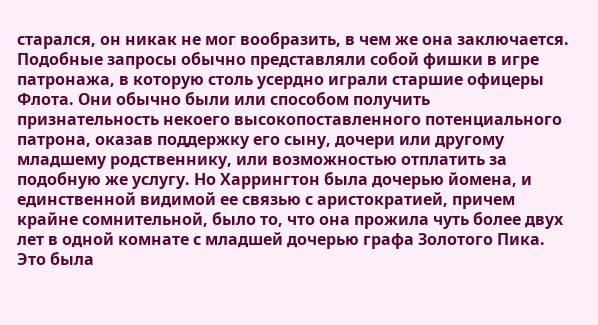старался, он никак не мог вообразить, в чем же она заключается. Подобные запросы обычно представляли собой фишки в игре патронажа, в которую столь усердно играли старшие офицеры Флота. Они обычно были или способом получить признательность некоего высокопоставленного потенциального патрона, оказав поддержку его сыну, дочери или другому младшему родственнику, или возможностью отплатить за подобную же услугу. Но Харрингтон была дочерью йомена, и единственной видимой ее связью с аристократией, причем крайне сомнительной, было то, что она прожила чуть более двух лет в одной комнате с младшей дочерью графа Золотого Пика. Это была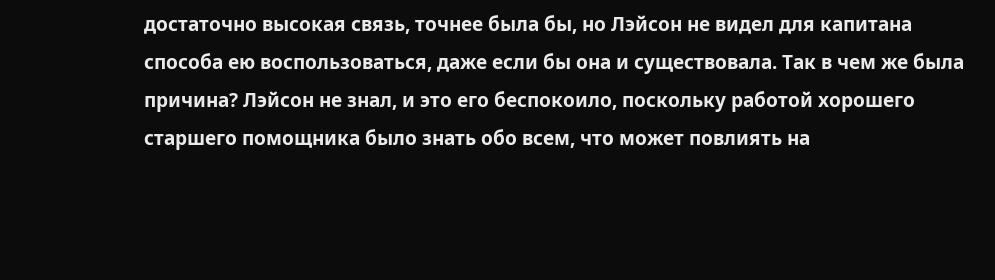достаточно высокая связь, точнее была бы, но Лэйсон не видел для капитана способа ею воспользоваться, даже если бы она и существовала. Так в чем же была причина? Лэйсон не знал, и это его беспокоило, поскольку работой хорошего старшего помощника было знать обо всем, что может повлиять на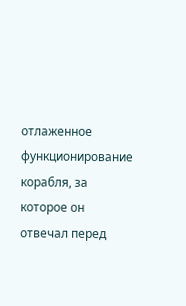отлаженное функционирование корабля, за которое он отвечал перед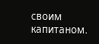своим капитаном.